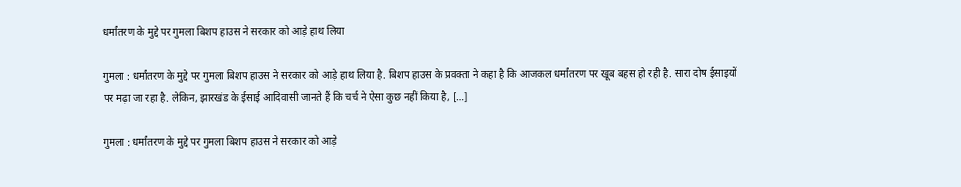धर्मांतरण के मुद्दे पर गुमला बिशप हाउस ने सरकार को आड़े हाथ लिया

गुमला : धर्मांतरण के मुद्दे पर गुमला बिशप हाउस ने सरकार को आड़े हाथ लिया है. बिशप हाउस के प्रवक्ता ने कहा है कि आजकल धर्मांतरण पर खूब बहस हो रही है. सारा दोष ईसाइयों पर मढ़ा जा रहा है. लेकिन, झारखंड के ईसाई आदिवासी जानते हैं कि चर्च ने ऐसा कुछ नहीं किया है, […]

गुमला : धर्मांतरण के मुद्दे पर गुमला बिशप हाउस ने सरकार को आड़े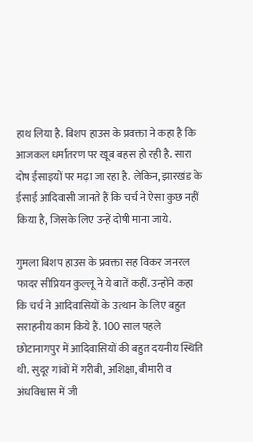हाथ लिया है. बिशप हाउस के प्रवक्ता ने कहा है कि आजकल धर्मांतरण पर खूब बहस हो रही है. सारा दोष ईसाइयों पर मढ़ा जा रहा है. लेकिन, झारखंड के ईसाई आदिवासी जानते हैं कि चर्च ने ऐसा कुछ नहीं किया है, जिसके लिए उन्हें दोषी माना जाये.

गुमला बिशप हाउस के प्रवक्ता सह विकर जनरल फादर सीप्रियन कुल्लू ने ये बातें कहीं. उन्होंने कहा कि चर्च ने आदिवासियों के उत्थान के लिए बहुत सराहनीय काम किये हैं. 100 साल पहले छोटानागपुर में आदिवासियों की बहुत दयनीय स्थिति थी. सुदूर गांवों में गरीबी, अशिक्षा, बीमारी व अंधविश्वास में जी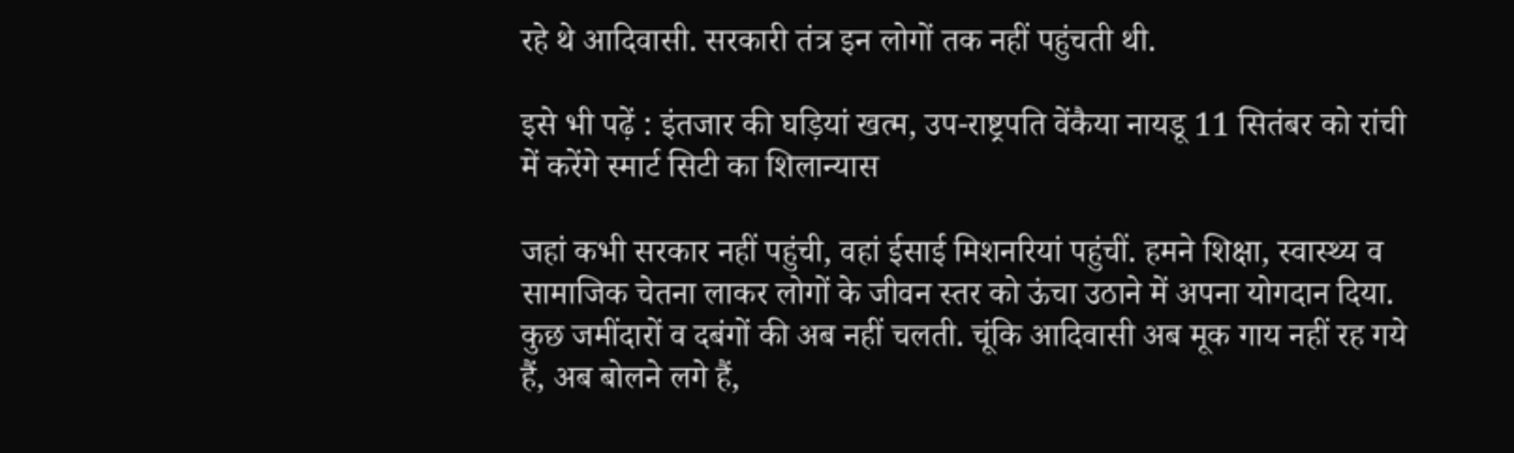रहे थे आदिवासी. सरकारी तंत्र इन लोगों तक नहीं पहुंचती थी.

इसे भी पढ़ें : इंतजार की घड़ियां खत्म, उप-राष्ट्रपति वेंकैया नायडू 11 सितंबर को रांची में करेंगे स्मार्ट सिटी का शिलान्यास

जहां कभी सरकार नहीं पहुंची, वहां ईसाई मिशनरियां पहुंचीं. हमने शिक्षा, स्वास्थ्य व सामाजिक चेतना लाकर लोगों के जीवन स्तर को ऊंचा उठाने में अपना योगदान दिया. कुछ जमींदारों व दबंगों की अब नहीं चलती. चूंकि आदिवासी अब मूक गाय नहीं रह गये हैं, अब बोलने लगे हैं,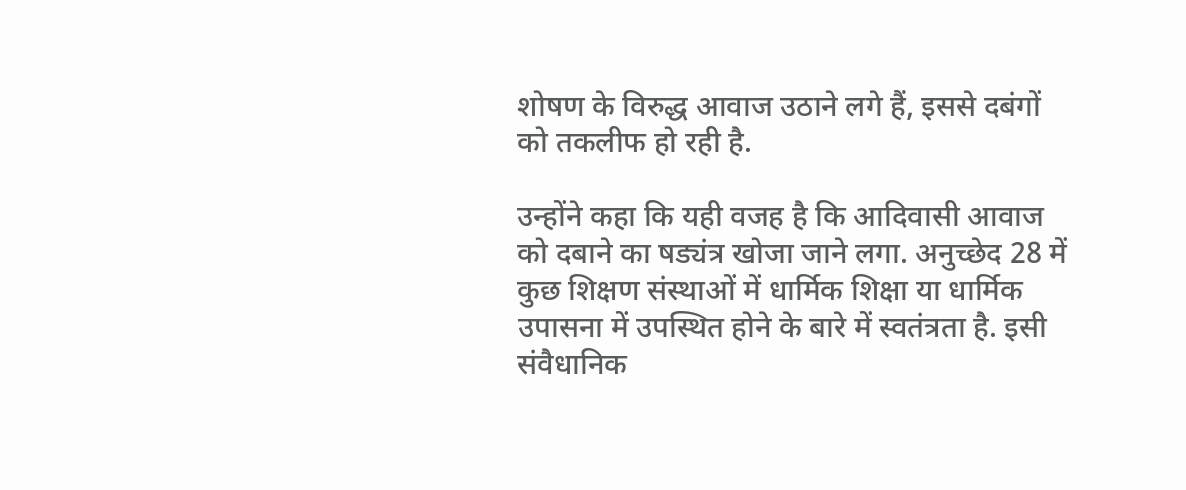शोषण के विरुद्ध आवाज उठाने लगे हैं, इससे दबंगों को तकलीफ हो रही है.

उन्होंने कहा कि यही वजह है कि आदिवासी आवाज को दबाने का षड्यंत्र खोजा जाने लगा. अनुच्छेद 28 में कुछ शिक्षण संस्थाओं में धार्मिक शिक्षा या धार्मिक उपासना में उपस्थित होने के बारे में स्वतंत्रता है. इसी संवैधानिक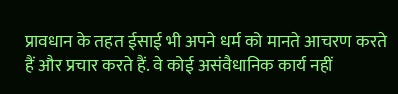प्रावधान के तहत ईसाई भी अपने धर्म को मानते आचरण करते हैं और प्रचार करते हैं. वे कोई असंवैधानिक कार्य नहीं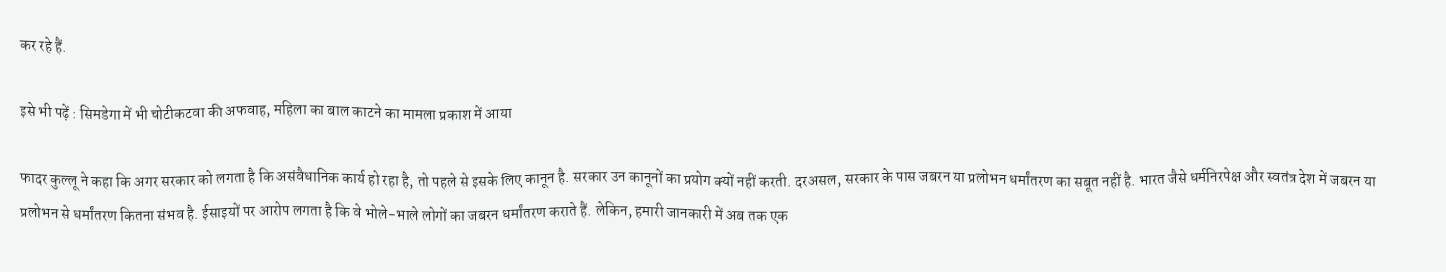कर रहे हैं.

इसे भी पढ़ें : सिमडेगा में भी चोटीकटवा की अफवाह, महिला का बाल काटने का मामला प्रकाश में आया

फादर कुल्लू ने कहा कि अगर सरकार को लगता है कि असंवैधानिक कार्य हो रहा है, तो पहले से इसके लिए कानून है. सरकार उन कानूनों का प्रयोग क्यों नहीं करती. दरअसल, सरकार के पास जबरन या प्रलोभन धर्मांतरण का सबूत नहीं है. भारत जैसे धर्मनिरपेक्ष और स्वतंत्र देश में जबरन या प्रलोभन से धर्मांतरण कितना संभव है. ईसाइयों पर आरोप लगता है कि वे भोले-भाले लोगों का जबरन धर्मांतरण कराते हैं. लेकिन, हमारी जानकारी में अब तक एक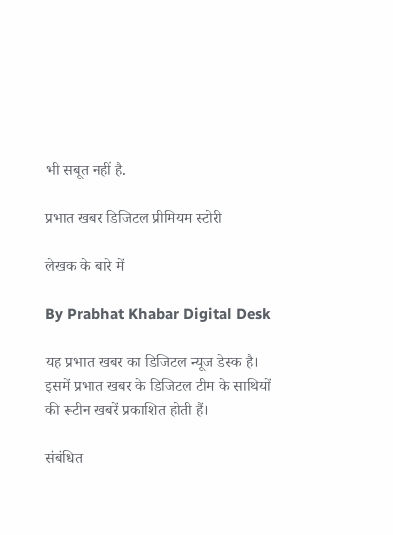भी सबूत नहीं है.

प्रभात खबर डिजिटल प्रीमियम स्टोरी

लेखक के बारे में

By Prabhat Khabar Digital Desk

यह प्रभात खबर का डिजिटल न्यूज डेस्क है। इसमें प्रभात खबर के डिजिटल टीम के साथियों की रूटीन खबरें प्रकाशित होती हैं।

संबंधित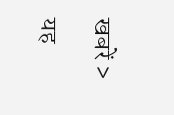खबरें >

यह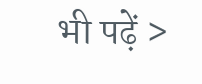भी पढ़ें >